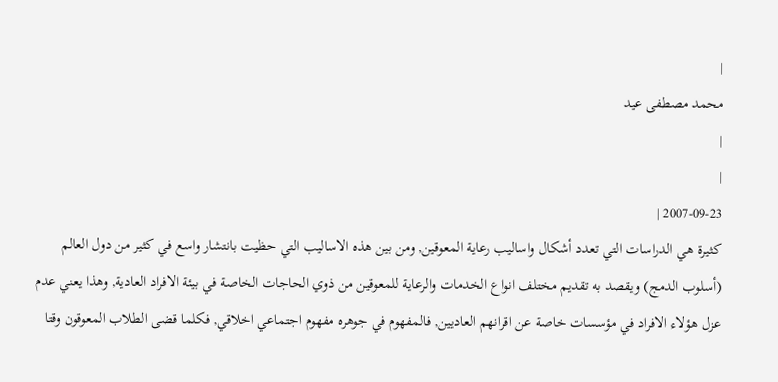|
محمد مصطفى عيد
|
|
2007-09-23 |
كثيرة هي الدراسات التي تعدد أشكال واساليب رعاية المعوقين, ومن بين هذه الاساليب التي حظيت بانتشار واسع في كثير من دول العالم (أسلوب الدمج) ويقصد به تقديم مختلف انواع الخدمات والرعاية للمعوقين من ذوي الحاجات الخاصة في بيئة الافراد العادية, وهذا يعني عدم عزل هؤلاء الافراد في مؤسسات خاصة عن اقرانهم العاديين, فالمفهوم في جوهره مفهوم اجتماعي اخلاقي, فكلما قضى الطلاب المعوقون وقتا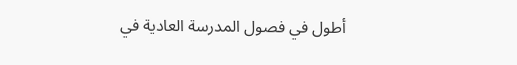أطول في فصول المدرسة العادية في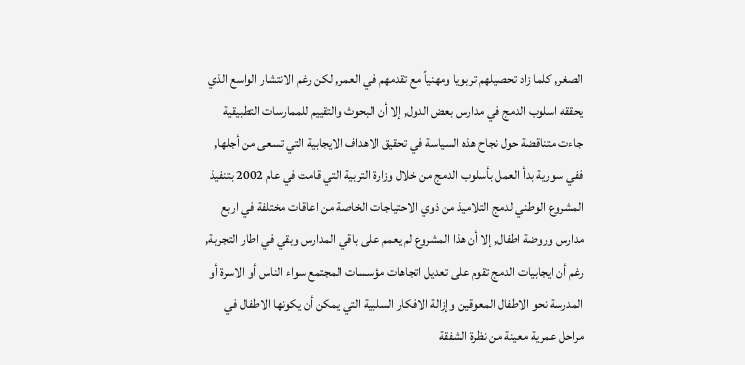الصغر, كلما زاد تحصيلهم تربويا ومهنياً مع تقدمهم في العمر, لكن رغم الانتشار الواسع الذي يحققه اسلوب الدمج في مدارس بعض الدول, إلا أن البحوث والتقييم للممارسات التطبيقية جاءت متناقضة حول نجاح هذه السياسة في تحقيق الاهداف الايجابية التي تسعى من أجلها, ففي سورية بدأ العمل بأسلوب الدمج من خلال وزارة التربية التي قامت في عام 2002 بتنفيذ المشروع الوطني لدمج التلاميذ من ذوي الاحتياجات الخاصة من اعاقات مختلفة في اربع مدارس وروضة اطفال, إلا أن هذا المشروع لم يعمم على باقي المدارس وبقي في اطار التجربة, رغم أن ايجابيات الدمج تقوم على تعديل اتجاهات مؤسسات المجتمع سواء الناس أو الاسرة أو المدرسة نحو الاطفال المعوقين وإزالة الافكار السلبية التي يمكن أن يكونها الاطفال في مراحل عمرية معينة من نظرة الشفقة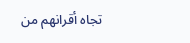تجاه أقرانهم من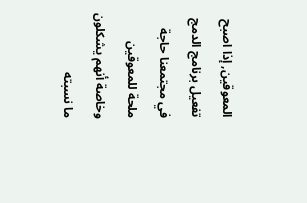المعوقين, إذا اصبح تفعيل برنامج الدمج في مجتمعنا حاجة ملحة للمعوقين وخاصة أنهم يشكلون ما نسبته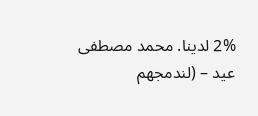2% لدينا. محمد مصطفى عيد – (لندمجهم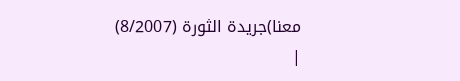معنا)جريدة الثورة (8/2007)
|